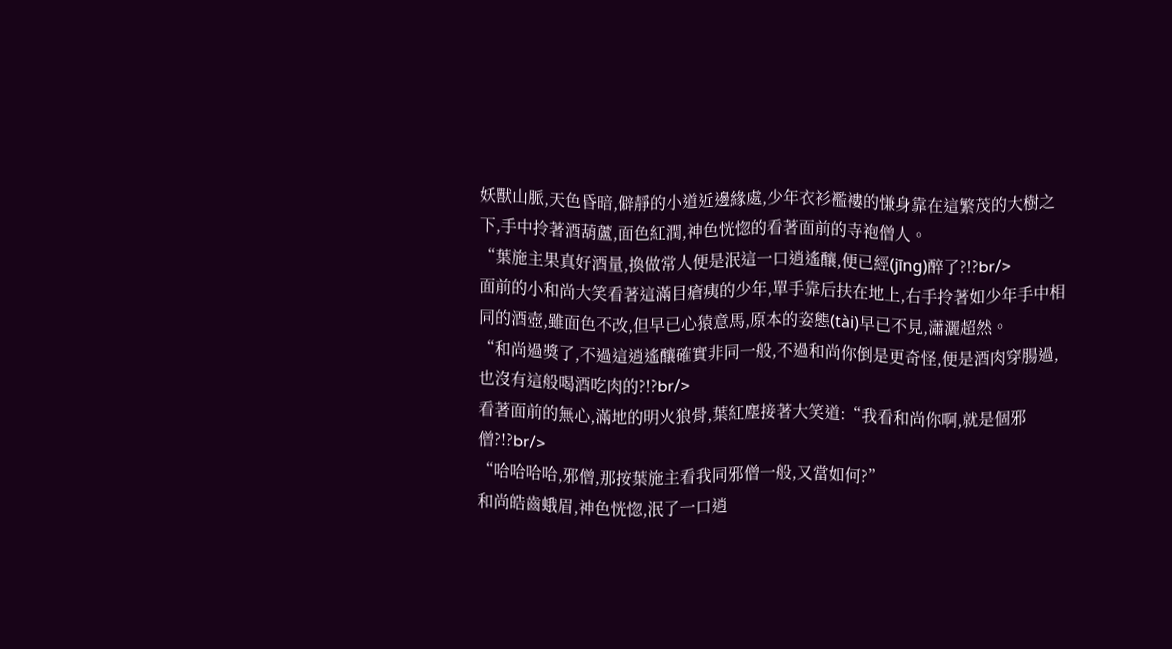妖獸山脈,天色昏暗,僻靜的小道近邊緣處,少年衣衫襤褸的慊身靠在這繁茂的大樹之下,手中拎著酒葫蘆,面色紅潤,神色恍惚的看著面前的寺袍僧人。
“葉施主果真好酒量,換做常人便是泯這一口逍遙釀,便已經(jīng)醉了?!?br/>
面前的小和尚大笑看著這滿目瘡痍的少年,單手靠后扶在地上,右手拎著如少年手中相同的酒壺,雖面色不改,但早已心猿意馬,原本的姿態(tài)早已不見,瀟灑超然。
“和尚過獎了,不過這逍遙釀確實非同一般,不過和尚你倒是更奇怪,便是酒肉穿腸過,也沒有這般喝酒吃肉的?!?br/>
看著面前的無心,滿地的明火狼骨,葉紅塵接著大笑道:“我看和尚你啊,就是個邪僧?!?br/>
“哈哈哈哈,邪僧,那按葉施主看我同邪僧一般,又當如何?”
和尚皓齒蛾眉,神色恍惚,泯了一口逍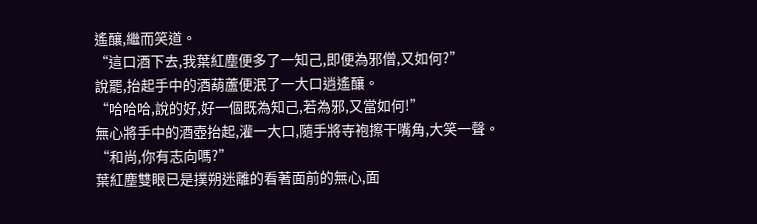遙釀,繼而笑道。
“這口酒下去,我葉紅塵便多了一知己,即便為邪僧,又如何?”
說罷,抬起手中的酒葫蘆便泯了一大口逍遙釀。
“哈哈哈,說的好,好一個既為知己,若為邪,又當如何!”
無心將手中的酒壺抬起,灌一大口,隨手將寺袍擦干嘴角,大笑一聲。
“和尚,你有志向嗎?”
葉紅塵雙眼已是撲朔迷離的看著面前的無心,面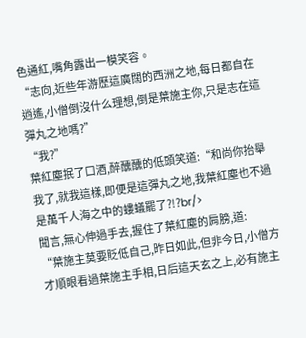色通紅,嘴角露出一模笑容。
“志向,近些年游歷這廣闊的西洲之地,每日都自在逍遙,小僧倒沒什么理想,倒是葉施主你,只是志在這彈丸之地嗎?”
“我?”
葉紅塵抿了口酒,醉醺醺的低頭笑道:“和尚你抬舉我了,就我這樣,即便是這彈丸之地,我葉紅塵也不過是萬千人海之中的螻蟻罷了?!?br/>
聞言,無心伸過手去,握住了葉紅塵的肩膀,道:
“葉施主莫要貶低自己,昨日如此,但非今日,小僧方才順眼看過葉施主手相,日后這天玄之上,必有施主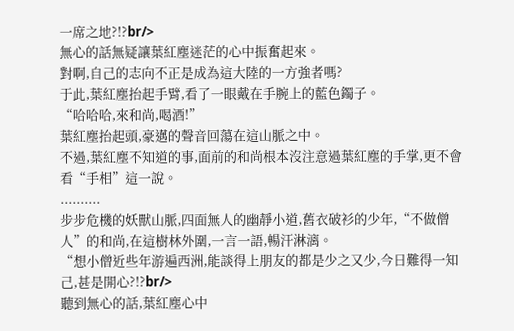一席之地?!?br/>
無心的話無疑讓葉紅塵迷茫的心中振奮起來。
對啊,自己的志向不正是成為這大陸的一方強者嗎?
于此,葉紅塵抬起手臂,看了一眼戴在手腕上的藍色鐲子。
“哈哈哈,來和尚,喝酒!”
葉紅塵抬起頭,豪邁的聲音回蕩在這山脈之中。
不過,葉紅塵不知道的事,面前的和尚根本沒注意過葉紅塵的手掌,更不會看“手相”這一說。
..........
步步危機的妖獸山脈,四面無人的幽靜小道,舊衣破衫的少年,“不做僧人”的和尚,在這樹林外圍,一言一語,暢汗淋漓。
“想小僧近些年游遍西洲,能談得上朋友的都是少之又少,今日難得一知己,甚是開心?!?br/>
聽到無心的話,葉紅塵心中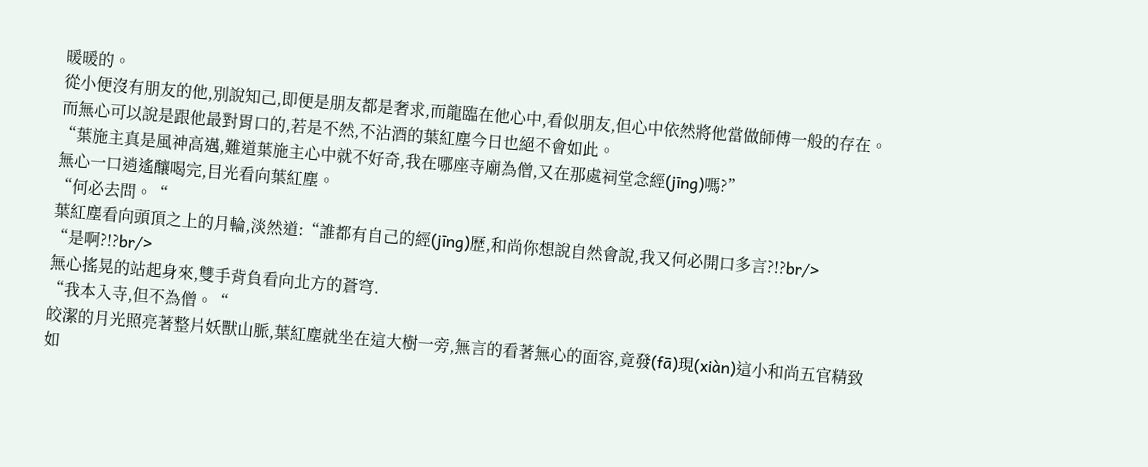暖暖的。
從小便沒有朋友的他,別說知己,即便是朋友都是奢求,而龍臨在他心中,看似朋友,但心中依然將他當做師傅一般的存在。
而無心可以說是跟他最對胃口的,若是不然,不沾酒的葉紅塵今日也絕不會如此。
“葉施主真是風神高邁,難道葉施主心中就不好奇,我在哪座寺廟為僧,又在那處祠堂念經(jīng)嗎?”
無心一口逍遙釀喝完,目光看向葉紅塵。
“何必去問。“
葉紅塵看向頭頂之上的月輪,淡然道:“誰都有自己的經(jīng)歷,和尚你想說自然會說,我又何必開口多言?!?br/>
“是啊?!?br/>
無心搖晃的站起身來,雙手背負看向北方的蒼穹.
“我本入寺,但不為僧。“
皎潔的月光照亮著整片妖獸山脈,葉紅塵就坐在這大樹一旁,無言的看著無心的面容,竟發(fā)現(xiàn)這小和尚五官精致如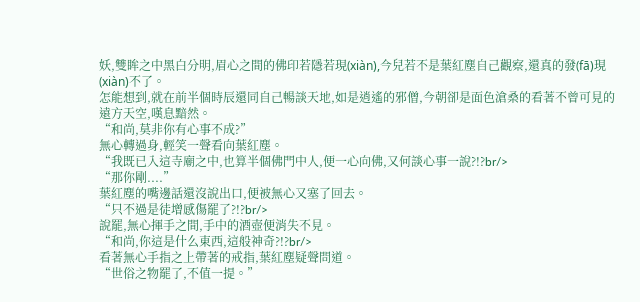妖,雙眸之中黑白分明,眉心之間的佛印若隱若現(xiàn),今兒若不是葉紅塵自己觀察,還真的發(fā)現(xiàn)不了。
怎能想到,就在前半個時辰還同自己暢談天地,如是逍遙的邪僧,今朝卻是面色滄桑的看著不曾可見的遠方天空,嘆息黯然。
“和尚,莫非你有心事不成?”
無心轉過身,輕笑一聲看向葉紅塵。
“我既已入這寺廟之中,也算半個佛門中人,便一心向佛,又何談心事一說?!?br/>
“那你剛....”
葉紅塵的嘴邊話還沒說出口,便被無心又塞了回去。
“只不過是徒增感傷罷了?!?br/>
說罷,無心揮手之間,手中的酒壺便消失不見。
“和尚,你這是什么東西,這般神奇?!?br/>
看著無心手指之上帶著的戒指,葉紅塵疑聲問道。
“世俗之物罷了,不值一提。”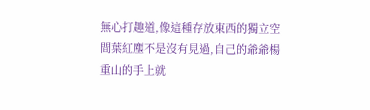無心打趣道,像這種存放東西的獨立空間葉紅塵不是沒有見過,自己的爺爺楊重山的手上就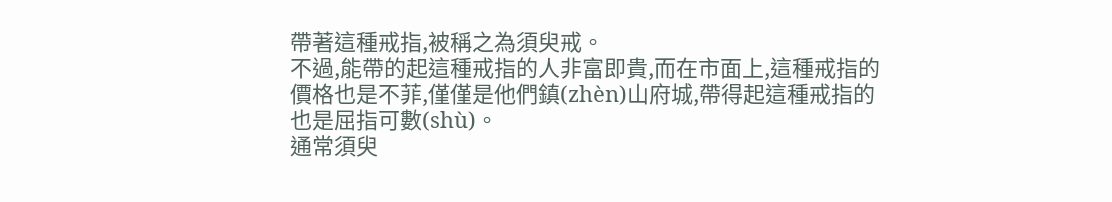帶著這種戒指,被稱之為須臾戒。
不過,能帶的起這種戒指的人非富即貴,而在市面上,這種戒指的價格也是不菲,僅僅是他們鎮(zhèn)山府城,帶得起這種戒指的也是屈指可數(shù)。
通常須臾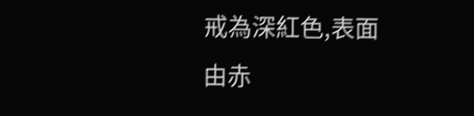戒為深紅色,表面由赤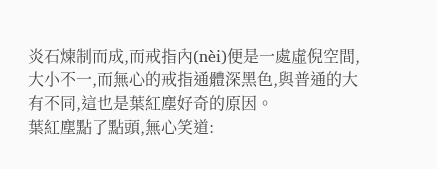炎石煉制而成,而戒指內(nèi)便是一處虛倪空間,大小不一,而無心的戒指通體深黑色,與普通的大有不同,這也是葉紅塵好奇的原因。
葉紅塵點了點頭,無心笑道: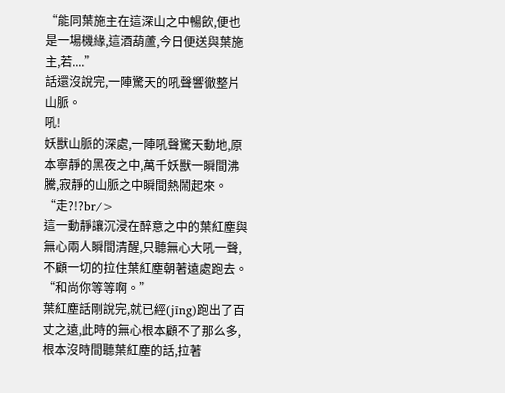“能同葉施主在這深山之中暢飲,便也是一場機緣,這酒葫蘆,今日便送與葉施主,若....”
話還沒說完,一陣驚天的吼聲響徹整片山脈。
吼!
妖獸山脈的深處,一陣吼聲驚天動地,原本寧靜的黑夜之中,萬千妖獸一瞬間沸騰,寂靜的山脈之中瞬間熱鬧起來。
“走?!?br/>
這一動靜讓沉浸在醉意之中的葉紅塵與無心兩人瞬間清醒,只聽無心大吼一聲,不顧一切的拉住葉紅塵朝著遠處跑去。
“和尚你等等啊。”
葉紅塵話剛說完,就已經(jīng)跑出了百丈之遠,此時的無心根本顧不了那么多,根本沒時間聽葉紅塵的話,拉著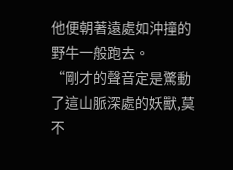他便朝著遠處如沖撞的野牛一般跑去。
“剛才的聲音定是驚動了這山脈深處的妖獸,莫不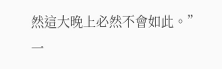然這大晚上必然不會如此。”
一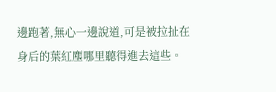邊跑著,無心一邊說道,可是被拉扯在身后的葉紅塵哪里聽得進去這些。